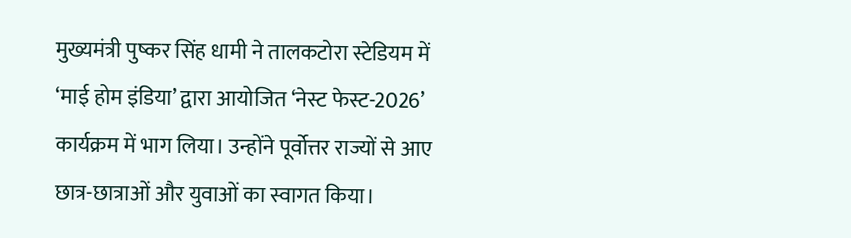मुख्यमंत्री पुष्कर सिंह धामी ने तालकटोरा स्टेडियम में ‘माई होम इंडिया’ द्वारा आयोजित ‘नेस्ट फेस्ट-2026’ कार्यक्रम में भाग लिया। उन्होंने पूर्वोत्तर राज्यों से आए छात्र-छात्राओं और युवाओं का स्वागत किया।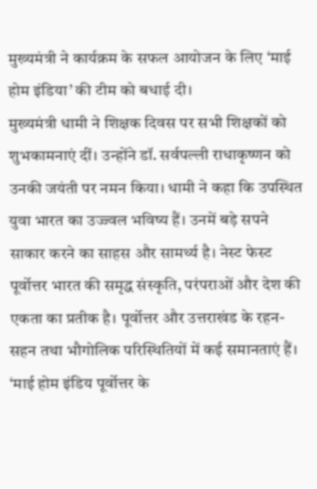मुख्यमंत्री ने कार्यक्रम के सफल आयोजन के लिए ‘माई होम इंडिया’ की टीम को बधाई दी।
मुख्यमंत्री धामी ने शिक्षक दिवस पर सभी शिक्षकों को शुभकामनाएं दीं। उन्होंने डॉ. सर्वपल्ली राधाकृष्णन को उनकी जयंती पर नमन किया। धामी ने कहा कि उपस्थित युवा भारत का उज्ज्वल भविष्य हैं। उनमें बड़े सपने साकार करने का साहस और सामर्थ्य है। नेस्ट फेस्ट पूर्वोत्तर भारत की समृद्ध संस्कृति, परंपराओं और देश की एकता का प्रतीक है। पूर्वोत्तर और उत्तराखंड के रहन-सहन तथा भौगोलिक परिस्थितियों में कई समानताएं हैं। ‘माई होम इंडिय पूर्वोत्तर के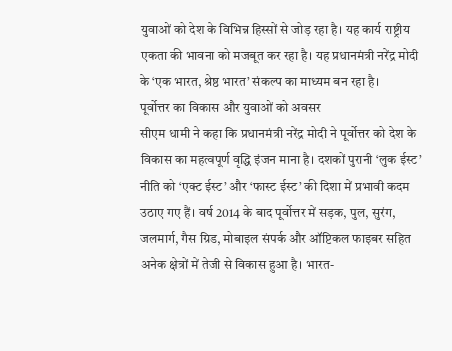युवाओं को देश के विभिन्न हिस्सों से जोड़ रहा है। यह कार्य राष्ट्रीय एकता की भावना को मजबूत कर रहा है। यह प्रधानमंत्री नरेंद्र मोदी के ‘एक भारत, श्रेष्ठ भारत’ संकल्प का माध्यम बन रहा है।
पूर्वोत्तर का विकास और युवाओं को अवसर
सीएम धामी ने कहा कि प्रधानमंत्री नरेंद्र मोदी ने पूर्वोत्तर को देश के विकास का महत्वपूर्ण वृद्धि इंजन माना है। दशकों पुरानी ‘लुक ईस्ट’ नीति को ‘एक्ट ईस्ट’ और ‘फास्ट ईस्ट’ की दिशा में प्रभावी कदम उठाए गए हैं। वर्ष 2014 के बाद पूर्वोत्तर में सड़क, पुल, सुरंग, जलमार्ग, गैस ग्रिड, मोबाइल संपर्क और ऑप्टिकल फाइबर सहित अनेक क्षेत्रों में तेजी से विकास हुआ है। भारत-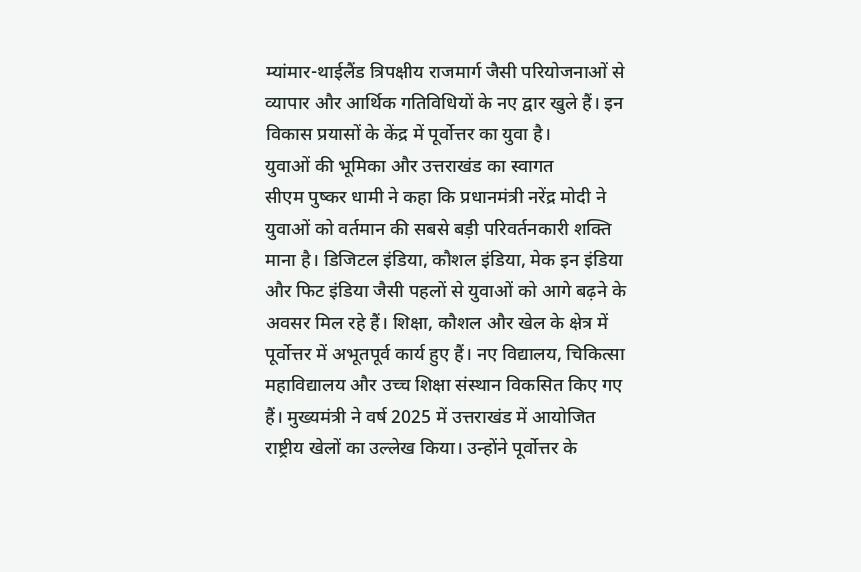म्यांमार-थाईलैंड त्रिपक्षीय राजमार्ग जैसी परियोजनाओं से व्यापार और आर्थिक गतिविधियों के नए द्वार खुले हैं। इन विकास प्रयासों के केंद्र में पूर्वोत्तर का युवा है।
युवाओं की भूमिका और उत्तराखंड का स्वागत
सीएम पुष्कर धामी ने कहा कि प्रधानमंत्री नरेंद्र मोदी ने युवाओं को वर्तमान की सबसे बड़ी परिवर्तनकारी शक्ति माना है। डिजिटल इंडिया, कौशल इंडिया, मेक इन इंडिया और फिट इंडिया जैसी पहलों से युवाओं को आगे बढ़ने के अवसर मिल रहे हैं। शिक्षा, कौशल और खेल के क्षेत्र में पूर्वोत्तर में अभूतपूर्व कार्य हुए हैं। नए विद्यालय, चिकित्सा महाविद्यालय और उच्च शिक्षा संस्थान विकसित किए गए हैं। मुख्यमंत्री ने वर्ष 2025 में उत्तराखंड में आयोजित राष्ट्रीय खेलों का उल्लेख किया। उन्होंने पूर्वोत्तर के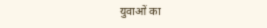युवाओं का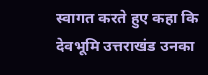स्वागत करते हुए कहा कि देवभूमि उत्तराखंड उनका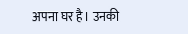अपना घर है। उनकी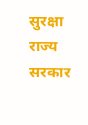सुरक्षा राज्य सरकार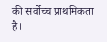की सर्वोच्च प्राथमिकता है।